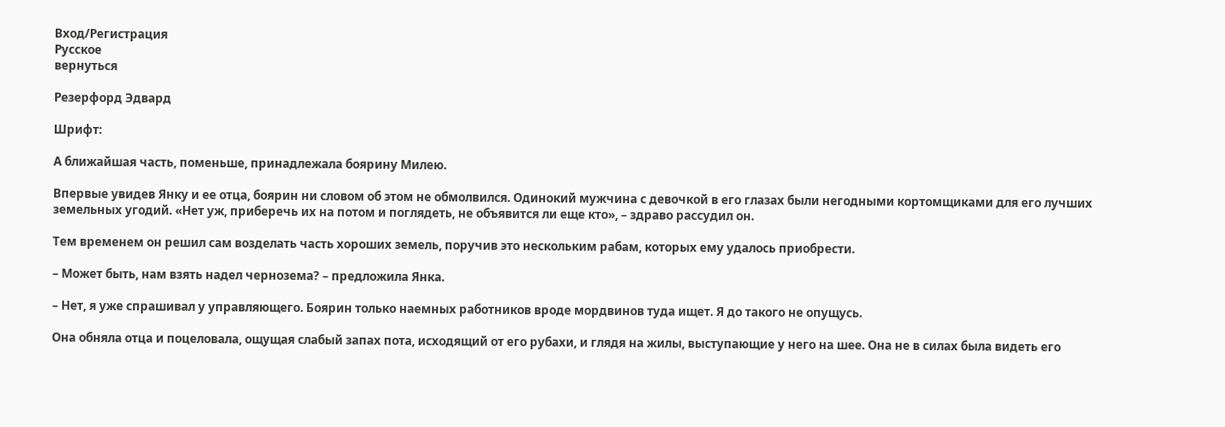Вход/Регистрация
Русское
вернуться

Резерфорд Эдвард

Шрифт:

А ближайшая часть, поменьше, принадлежала боярину Милею.

Впервые увидев Янку и ее отца, боярин ни словом об этом не обмолвился. Одинокий мужчина с девочкой в его глазах были негодными кортомщиками для его лучших земельных угодий. «Нет уж, приберечь их на потом и поглядеть, не объявится ли еще кто», – здраво рассудил он.

Тем временем он решил сам возделать часть хороших земель, поручив это нескольким рабам, которых ему удалось приобрести.

– Может быть, нам взять надел чернозема? – предложила Янка.

– Нет, я уже спрашивал у управляющего. Боярин только наемных работников вроде мордвинов туда ищет. Я до такого не опущусь.

Она обняла отца и поцеловала, ощущая слабый запах пота, исходящий от его рубахи, и глядя на жилы, выступающие у него на шее. Она не в силах была видеть его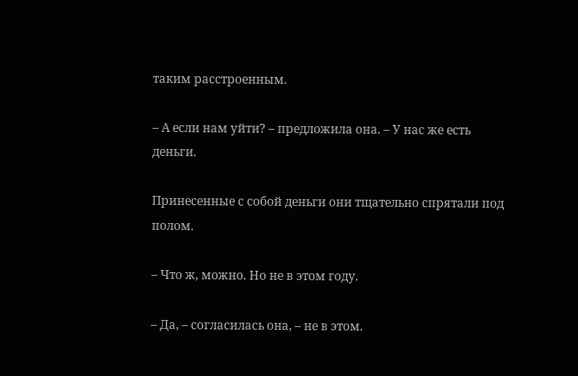таким расстроенным.

– А если нам уйти? – предложила она. – У нас же есть деньги.

Принесенные с собой деньги они тщательно спрятали под полом.

– Что ж, можно. Но не в этом году.

– Да, – согласилась она, – не в этом.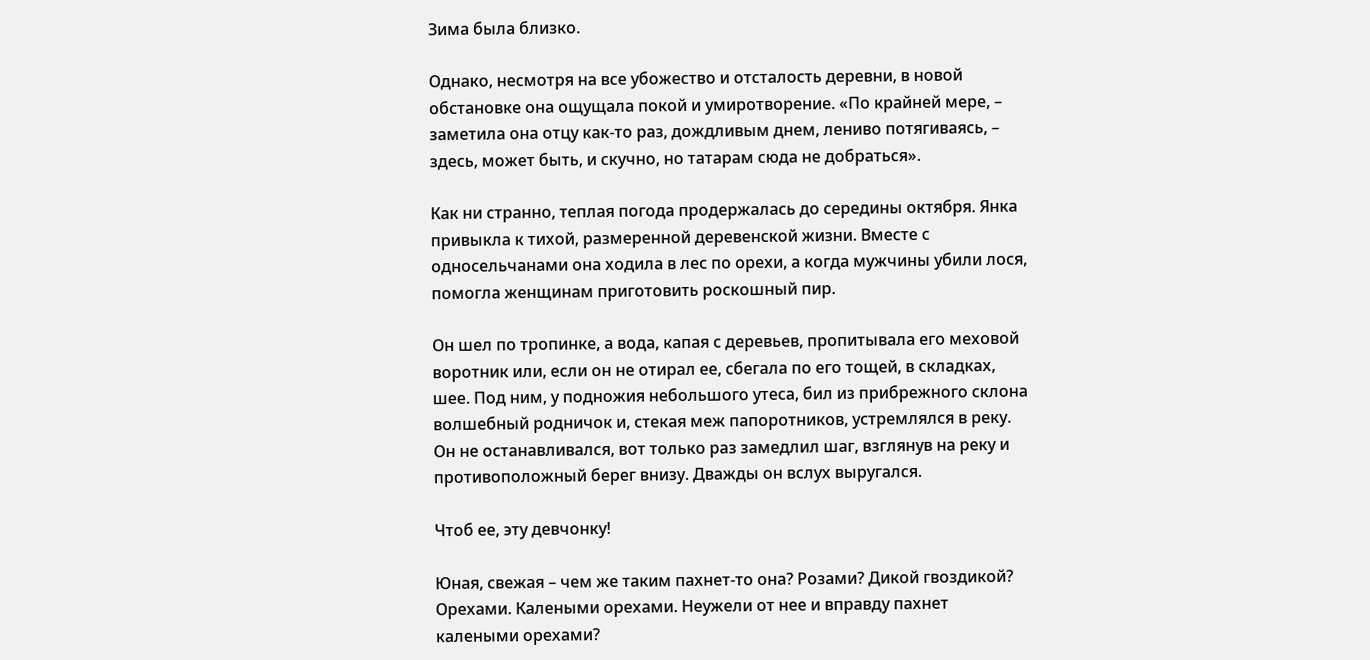Зима была близко.

Однако, несмотря на все убожество и отсталость деревни, в новой обстановке она ощущала покой и умиротворение. «По крайней мере, – заметила она отцу как-то раз, дождливым днем, лениво потягиваясь, – здесь, может быть, и скучно, но татарам сюда не добраться».

Как ни странно, теплая погода продержалась до середины октября. Янка привыкла к тихой, размеренной деревенской жизни. Вместе с односельчанами она ходила в лес по орехи, а когда мужчины убили лося, помогла женщинам приготовить роскошный пир.

Он шел по тропинке, а вода, капая с деревьев, пропитывала его меховой воротник или, если он не отирал ее, сбегала по его тощей, в складках, шее. Под ним, у подножия небольшого утеса, бил из прибрежного склона волшебный родничок и, стекая меж папоротников, устремлялся в реку. Он не останавливался, вот только раз замедлил шаг, взглянув на реку и противоположный берег внизу. Дважды он вслух выругался.

Чтоб ее, эту девчонку!

Юная, свежая – чем же таким пахнет-то она? Розами? Дикой гвоздикой? Орехами. Калеными орехами. Неужели от нее и вправду пахнет калеными орехами?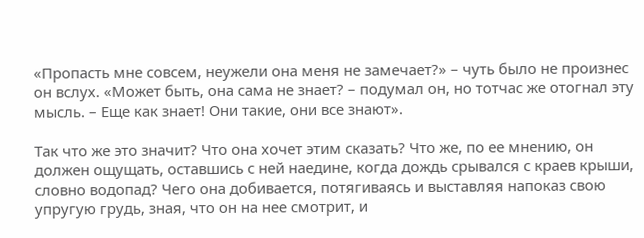«Пропасть мне совсем, неужели она меня не замечает?» – чуть было не произнес он вслух. «Может быть, она сама не знает? – подумал он, но тотчас же отогнал эту мысль. – Еще как знает! Они такие, они все знают».

Так что же это значит? Что она хочет этим сказать? Что же, по ее мнению, он должен ощущать, оставшись с ней наедине, когда дождь срывался с краев крыши, словно водопад? Чего она добивается, потягиваясь и выставляя напоказ свою упругую грудь, зная, что он на нее смотрит, и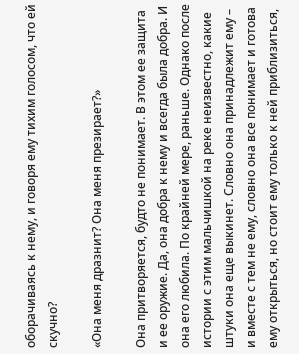оборачиваясь к нему, и говоря ему тихим голосом, что ей скучно?

«Она меня дразнит? Она меня презирает?»

Она притворяется, будто не понимает. В этом ее защита и ее оружие. Да, она добра к нему и всегда была добра. И она его любила. По крайней мере, раньше. Однако после истории с этим мальчишкой на реке неизвестно, какие штуки она еще выкинет. Словно она принадлежит ему – и вместе с тем не ему, словно она все понимает и готова ему открыться, но стоит ему только к ней приблизиться,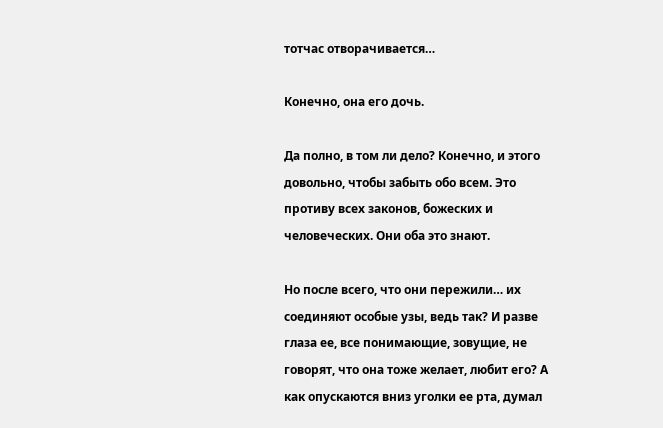тотчас отворачивается…

Конечно, она его дочь.

Да полно, в том ли дело? Конечно, и этого довольно, чтобы забыть обо всем. Это противу всех законов, божеских и человеческих. Они оба это знают.

Но после всего, что они пережили… их соединяют особые узы, ведь так? И разве глаза ее, все понимающие, зовущие, не говорят, что она тоже желает, любит его? А как опускаются вниз уголки ее рта, думал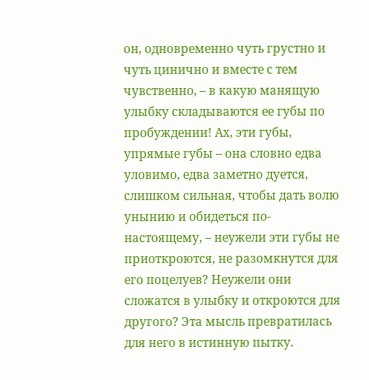он, одновременно чуть грустно и чуть цинично и вместе с тем чувственно, – в какую манящую улыбку складываются ее губы по пробуждении! Ах, эти губы, упрямые губы – она словно едва уловимо, едва заметно дуется, слишком сильная, чтобы дать волю унынию и обидеться по-настоящему, – неужели эти губы не приоткроются, не разомкнутся для его поцелуев? Неужели они сложатся в улыбку и откроются для другого? Эта мысль превратилась для него в истинную пытку.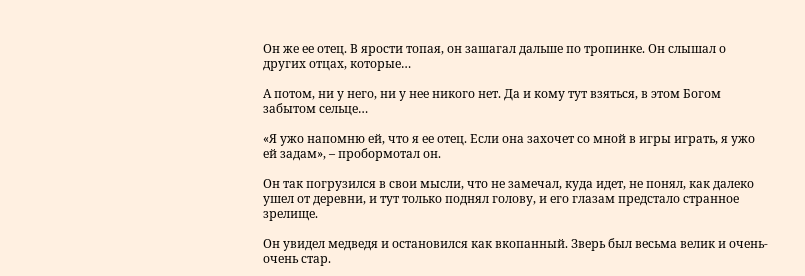Он же ее отец. В ярости топая, он зашагал дальше по тропинке. Он слышал о других отцах, которые…

А потом, ни у него, ни у нее никого нет. Да и кому тут взяться, в этом Богом забытом сельце…

«Я ужо напомню ей, что я ее отец. Если она захочет со мной в игры играть, я ужо ей задам», – пробормотал он.

Он так погрузился в свои мысли, что не замечал, куда идет, не понял, как далеко ушел от деревни, и тут только поднял голову, и его глазам предстало странное зрелище.

Он увидел медведя и остановился как вкопанный. Зверь был весьма велик и очень-очень стар.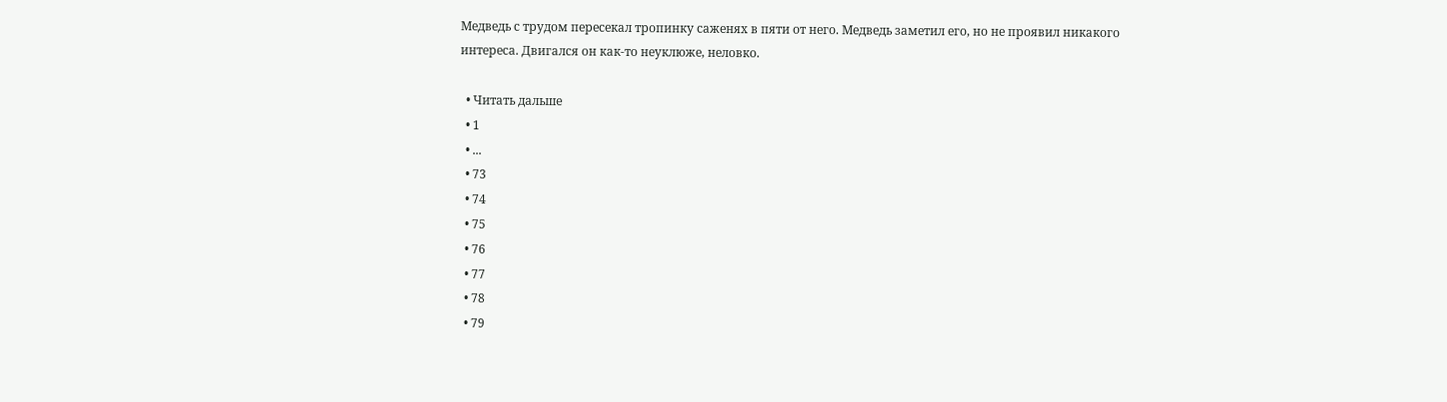Медведь с трудом пересекал тропинку саженях в пяти от него. Медведь заметил его, но не проявил никакого интереса. Двигался он как-то неуклюже, неловко.

  • Читать дальше
  • 1
  • ...
  • 73
  • 74
  • 75
  • 76
  • 77
  • 78
  • 79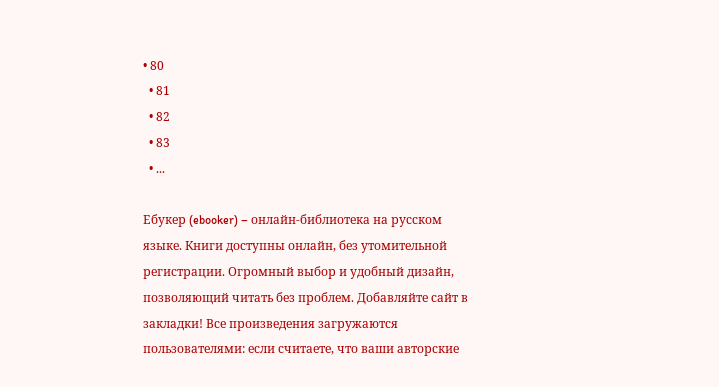• 80
  • 81
  • 82
  • 83
  • ...

Ебукер (ebooker) – онлайн-библиотека на русском языке. Книги доступны онлайн, без утомительной регистрации. Огромный выбор и удобный дизайн, позволяющий читать без проблем. Добавляйте сайт в закладки! Все произведения загружаются пользователями: если считаете, что ваши авторские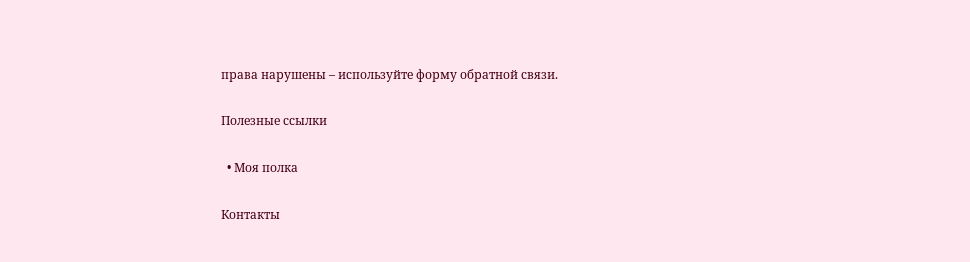права нарушены – используйте форму обратной связи.

Полезные ссылки

  • Моя полка

Контакты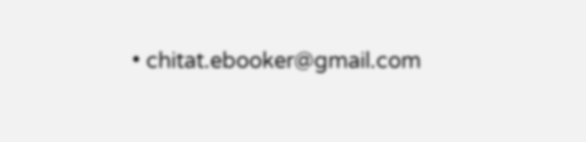• chitat.ebooker@gmail.com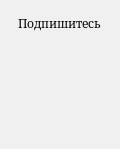Подпишитесь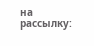на рассылку: